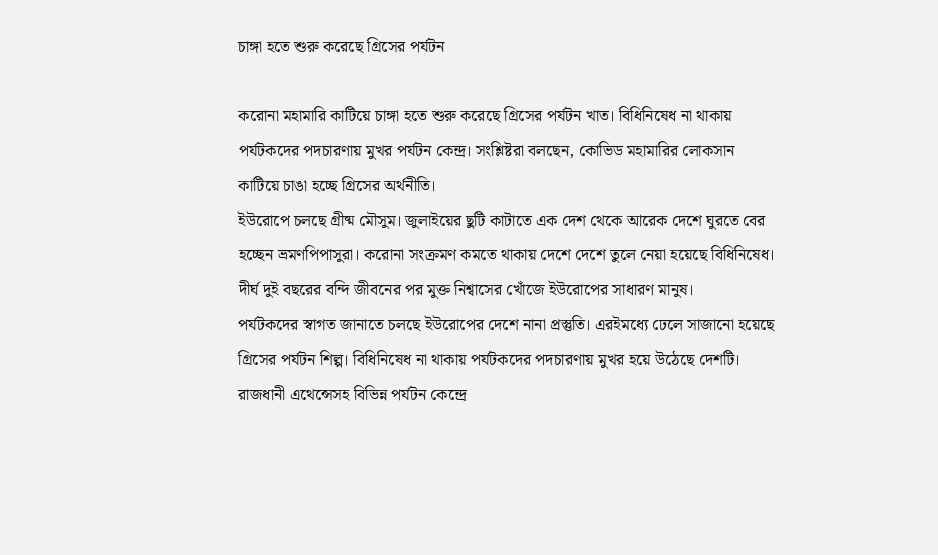চাঙ্গা হতে শুরু করেছে গ্রিসের পর্যটন

করোনা মহামারি কাটিয়ে চাঙ্গা হতে শুরু করেছে গ্রিসের পর্যটন খাত। বিধিনিষেধ না থাকায় পর্যটকদের পদচারণায় মুখর পর্যটন কেন্দ্র। সংশ্লিষ্টরা বলছেন, কোভিড মহামারির লোকসান কাটিয়ে চাঙা হচ্ছে গ্রিসের অর্থনীতি।
ইউরোপে চলছে গ্রীষ্ম মৌসুম। জুলাইয়ের ছুটি কাটাতে এক দেশ থেকে আরেক দেশে ঘুরতে বের হচ্ছেন ভ্রমণপিপাসুরা। করোনা সংক্রমণ কমতে থাকায় দেশে দেশে তুলে নেয়া হয়েছে বিধিনিষেধ। দীর্ঘ দুই বছরের বন্দি জীবনের পর মুক্ত নিশ্বাসের খোঁজে ইউরোপের সাধারণ মানুষ।
পর্যটকদের স্বাগত জানাতে চলছে ইউরোপের দেশে নানা প্রস্তুতি। এরইমধ্যে ঢেলে সাজানো হয়েছে গ্রিসের পর্যটন শিল্প। বিধিনিষেধ না থাকায় পর্যটকদের পদচারণায় মুখর হয়ে উঠেছে দেশটি। রাজধানী এথেন্সেসহ বিভিন্ন পর্যটন কেন্দ্রে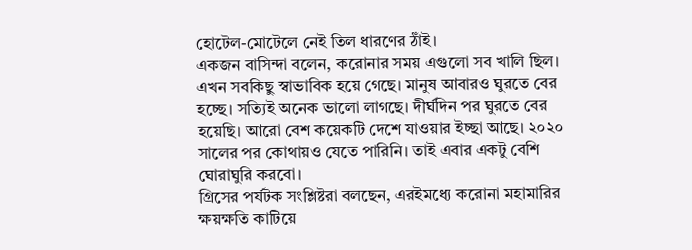হোটেল-মোটেলে নেই তিল ধারণের ঠাঁই।
একজন বাসিন্দা বলেন, করোনার সময় এগুলো সব খালি ছিল। এখন সবকিছু স্বাভাবিক হয়ে গেছে। মানুষ আবারও ঘুরতে বের হচ্ছে। সত্যিই অনেক ভালো লাগছে। দীর্ঘদিন পর ঘুরতে বের হয়েছি। আরো বেশ কয়েকটি দেশে যাওয়ার ইচ্ছা আছে। ২০২০ সালের পর কোথায়ও যেতে পারিনি। তাই এবার একটু বেশি ঘোরাঘুরি করবো।
গ্রিসের পর্যটক সংশ্লিষ্টরা বলছেন, এরইমধ্যে করোনা মহামারির ক্ষয়ক্ষতি কাটিয়ে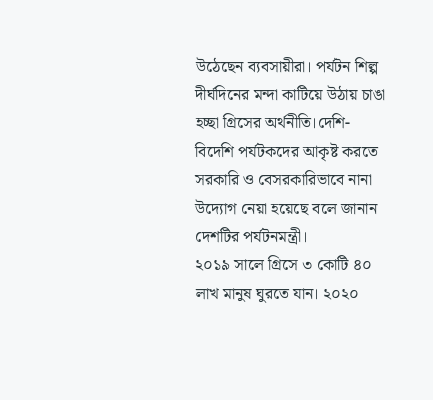উঠেছেন ব্যবসায়ীরা। পর্যটন শিল্প দীর্ঘদিনের মন্দা কাটিয়ে উঠায় চাঙা হচ্ছা গ্রিসের অর্থনীতি।দেশি-বিদেশি পর্যটকদের আকৃষ্ট করতে সরকারি ও বেসরকারিভাবে নানা উদ্যোগ নেয়া হয়েছে বলে জানান দেশটির পর্যটনমন্ত্রী।
২০১৯ সালে গ্রিসে ৩ কোটি ৪০ লাখ মানুষ ঘুরতে যান। ২০২০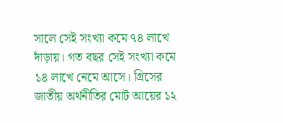সালে সেই সংখ্যা কমে ৭৪ লাখে দাঁড়ায়। গত বছর সেই সংখ্যা কমে ১৪ লাখে নেমে আসে। গ্রিসের জাতীয় অর্থনীতির মোট আয়ের ১২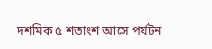দশমিক ৫ শতাংশ আসে পর্যটন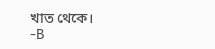খাত থেকে।
-B